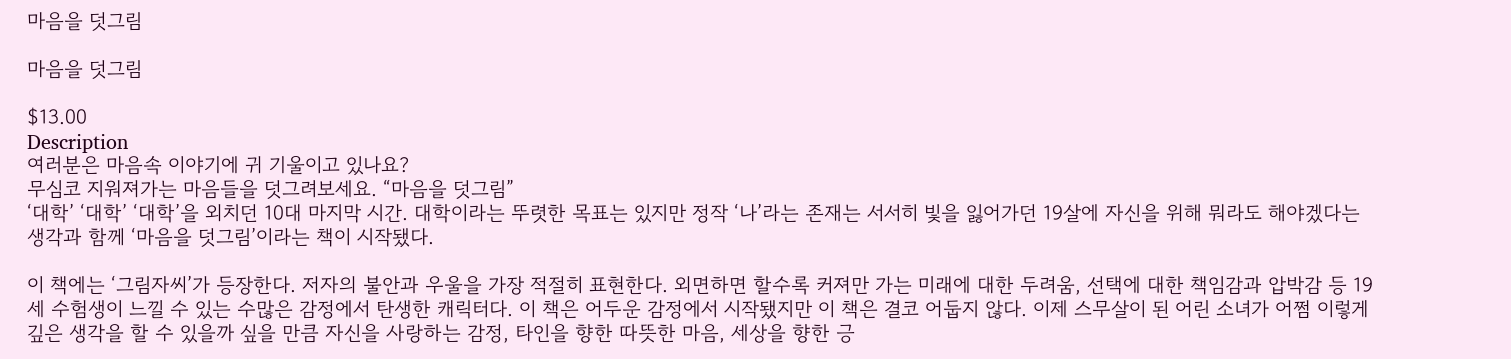마음을 덧그림

마음을 덧그림

$13.00
Description
여러분은 마음속 이야기에 귀 기울이고 있나요?
무심코 지워져가는 마음들을 덧그려보세요. “마음을 덧그림”
‘대학’ ‘대학’ ‘대학’을 외치던 10대 마지막 시간. 대학이라는 뚜렷한 목표는 있지만 정작 ‘나’라는 존재는 서서히 빛을 잃어가던 19살에 자신을 위해 뭐라도 해야겠다는 생각과 함께 ‘마음을 덧그림’이라는 책이 시작됐다.

이 책에는 ‘그림자씨’가 등장한다. 저자의 불안과 우울을 가장 적절히 표현한다. 외면하면 할수록 커져만 가는 미래에 대한 두려움, 선택에 대한 책임감과 압박감 등 19세 수험생이 느낄 수 있는 수많은 감정에서 탄생한 캐릭터다. 이 책은 어두운 감정에서 시작됐지만 이 책은 결코 어둡지 않다. 이제 스무살이 된 어린 소녀가 어쩜 이렇게 깊은 생각을 할 수 있을까 싶을 만큼 자신을 사랑하는 감정, 타인을 향한 따뜻한 마음, 세상을 향한 긍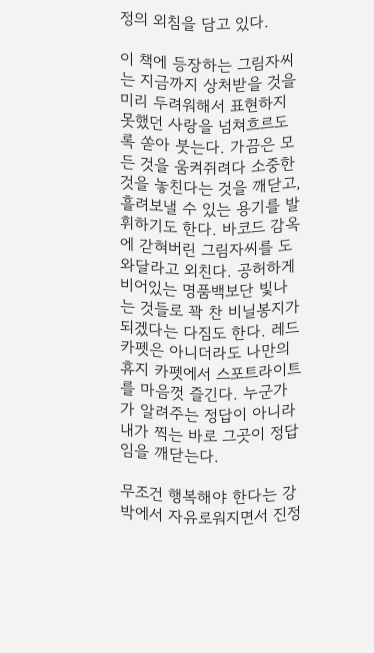정의 외침을 담고 있다.

이 책에 등장하는 그림자씨는 지금까지 상처받을 것을 미리 두려워해서 표현하지 못했던 사랑을 넘쳐흐르도록 쏟아 붓는다. 가끔은 모든 것을 움켜쥐려다 소중한 것을 놓친다는 것을 깨닫고, 흘려보낼 수 있는 용기를 발휘하기도 한다. 바코드 감옥에 갇혀버린 그림자씨를 도와달라고 외친다. 공허하게 비어있는 명품백보단 빛나는 것들로 꽉 찬 비닐봉지가 되겠다는 다짐도 한다. 레드카펫은 아니더라도 나만의 휴지 카펫에서 스포트라이트를 마음껏 즐긴다. 누군가가 알려주는 정답이 아니라 내가 찍는 바로 그곳이 정답임을 깨닫는다.

무조건 행복해야 한다는 강박에서 자유로워지면서 진정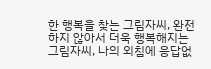한 행복을 찾는 그림자씨, 완전하지 않아서 더욱 행복해지는 그림자씨, 나의 외침에 응답없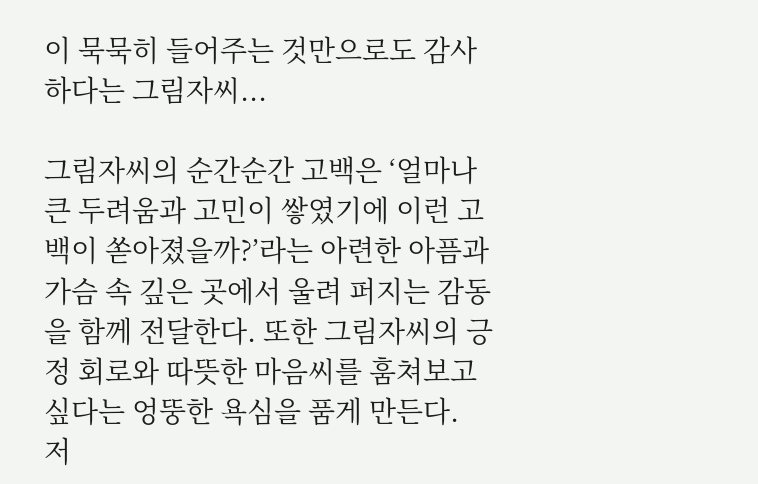이 묵묵히 들어주는 것만으로도 감사하다는 그림자씨...

그림자씨의 순간순간 고백은 ‘얼마나 큰 두려움과 고민이 쌓였기에 이런 고백이 쏟아졌을까?’라는 아련한 아픔과 가슴 속 깊은 곳에서 울려 퍼지는 감동을 함께 전달한다. 또한 그림자씨의 긍정 회로와 따뜻한 마음씨를 훔쳐보고 싶다는 엉뚱한 욕심을 품게 만든다.
저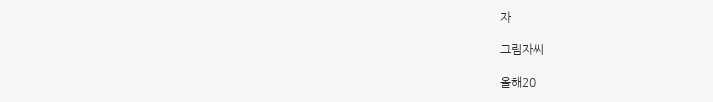자

그림자씨

올해20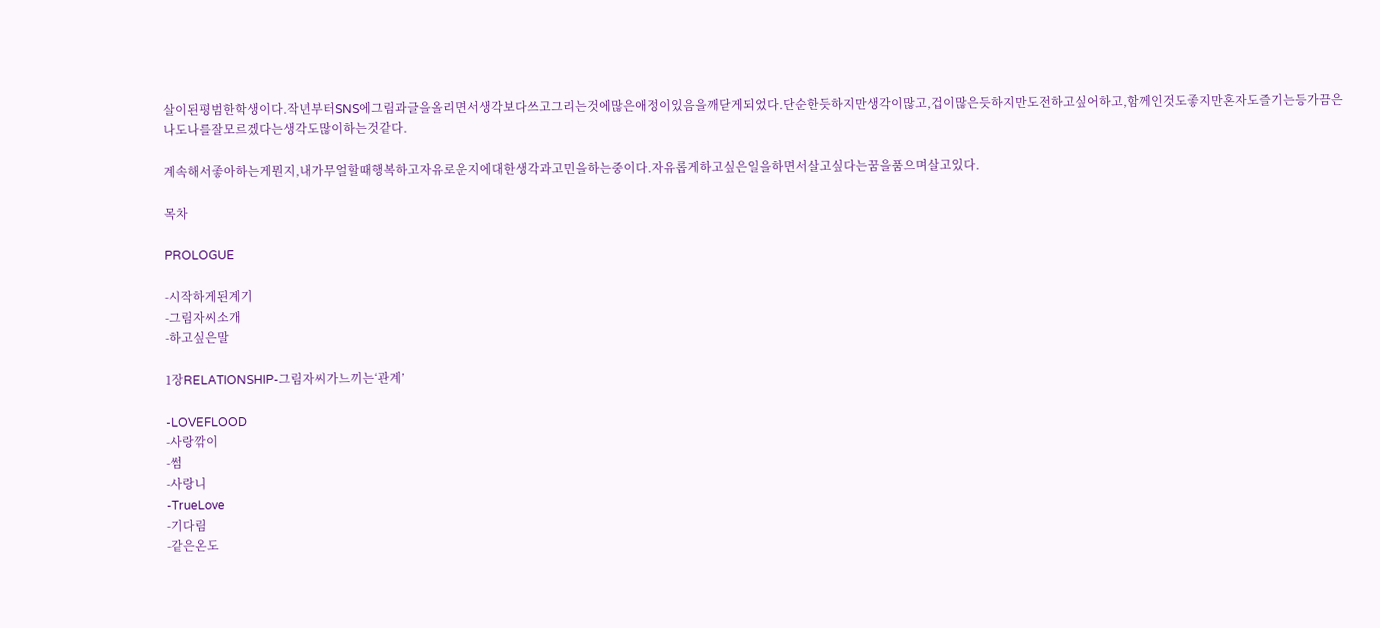살이된평범한학생이다.작년부터SNS에그림과글을올리면서생각보다쓰고그리는것에많은애정이있음을깨닫게되었다.단순한듯하지만생각이많고,겁이많은듯하지만도전하고싶어하고,함께인것도좋지만혼자도즐기는등가끔은나도나를잘모르겠다는생각도많이하는것같다.

계속해서좋아하는게뭔지,내가무얼할때행복하고자유로운지에대한생각과고민을하는중이다.자유롭게하고싶은일을하면서살고싶다는꿈을품으며살고있다.

목차

PROLOGUE

-시작하게된계기
-그림자씨소개
-하고싶은말

1장RELATIONSHIP-그림자씨가느끼는‘관계’

-LOVEFLOOD
-사랑깎이
-썸
-사랑니
-TrueLove
-기다림
-같은온도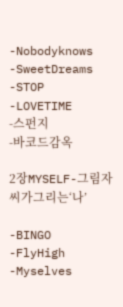-Nobodyknows
-SweetDreams
-STOP
-LOVETIME
-스펀지
-바코드감옥

2장MYSELF-그림자씨가그리는‘나’

-BINGO
-FlyHigh
-Myselves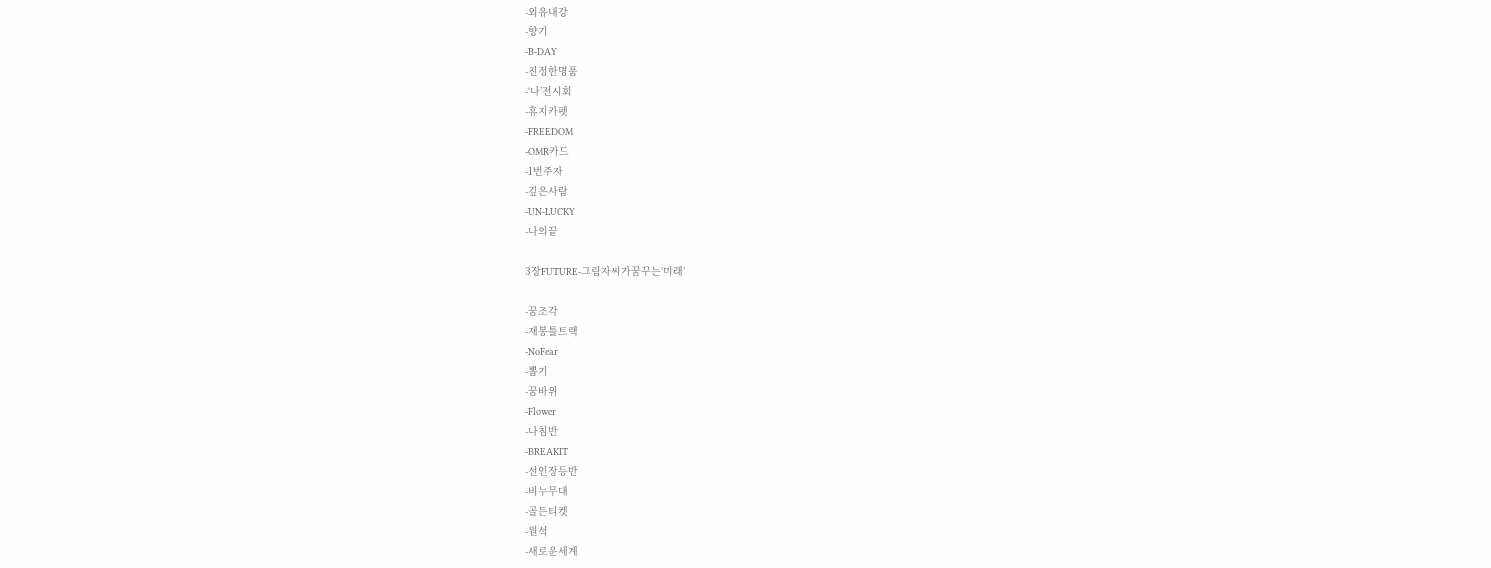-외유내강
-향기
-B-DAY
-진정한명품
-‘나’전시회
-휴지카펫
-FREEDOM
-OMR카드
-1번주자
-깊은사람
-UN-LUCKY
-나의끝

3장FUTURE-그림자씨가꿈꾸는‘미래’

-꿈조각
-재봉틀트랙
-NoFear
-뽑기
-꿈바위
-Flower
-나침반
-BREAKIT
-선인장등반
-비누무대
-골든티켓
-원석
-새로운세계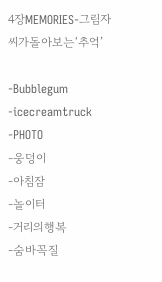4장MEMORIES-그림자씨가돌아보는‘추억’

-Bubblegum
-icecreamtruck
-PHOTO
-웅덩이
-아침잠
-놀이터
-거리의행복
-숨바꼭질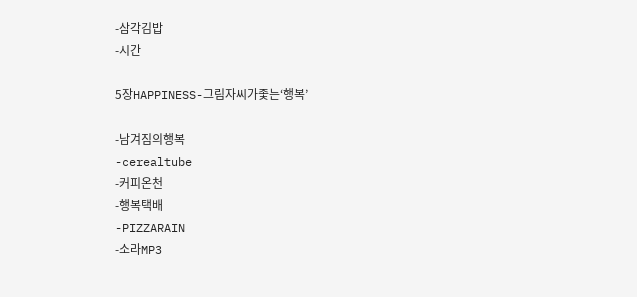-삼각김밥
-시간

5장HAPPINESS-그림자씨가좇는‘행복’

-남겨짐의행복
-cerealtube
-커피온천
-행복택배
-PIZZARAIN
-소라MP3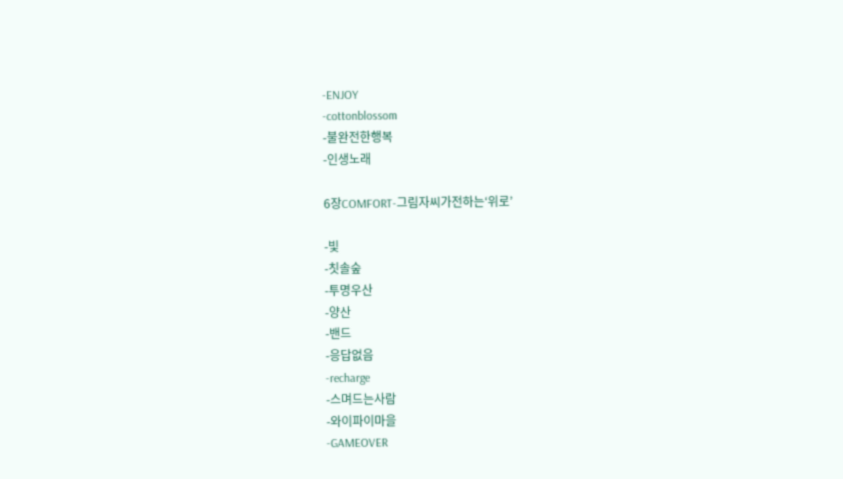-ENJOY
-cottonblossom
-불완전한행복
-인생노래

6장COMFORT-그림자씨가전하는‘위로’

-빛
-칫솔숲
-투명우산
-양산
-밴드
-응답없음
-recharge
-스며드는사람
-와이파이마을
-GAMEOVER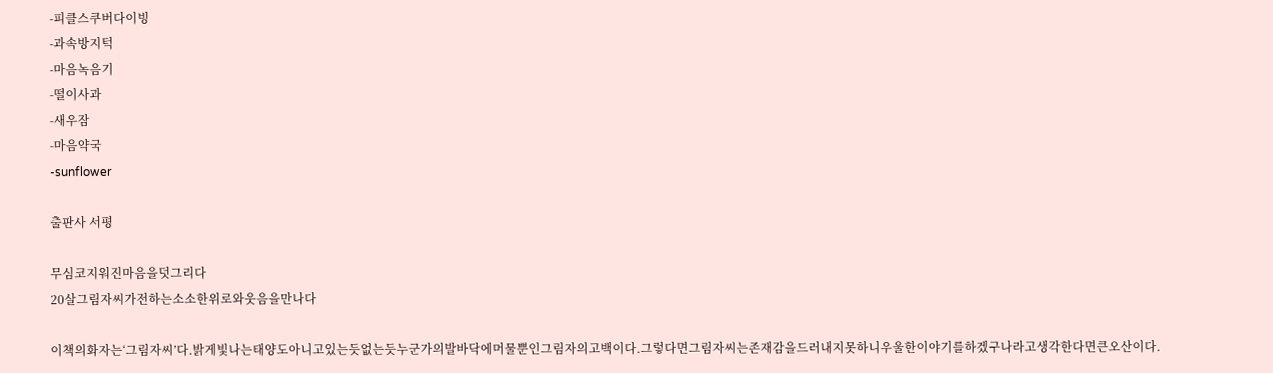-피클스쿠버다이빙
-과속방지턱
-마음녹음기
-떨이사과
-새우잠
-마음약국
-sunflower

출판사 서평

무심코지워진마음을덧그리다
20살그림자씨가전하는소소한위로와웃음을만나다

이책의화자는‘그림자씨’다.밝게빛나는태양도아니고있는듯없는듯누군가의발바닥에머물뿐인그림자의고백이다.그렇다면그림자씨는존재감을드러내지못하니우울한이야기를하겠구나라고생각한다면큰오산이다.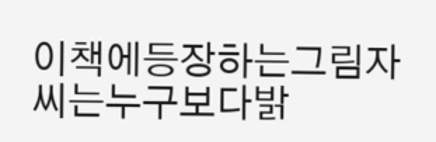이책에등장하는그림자씨는누구보다밝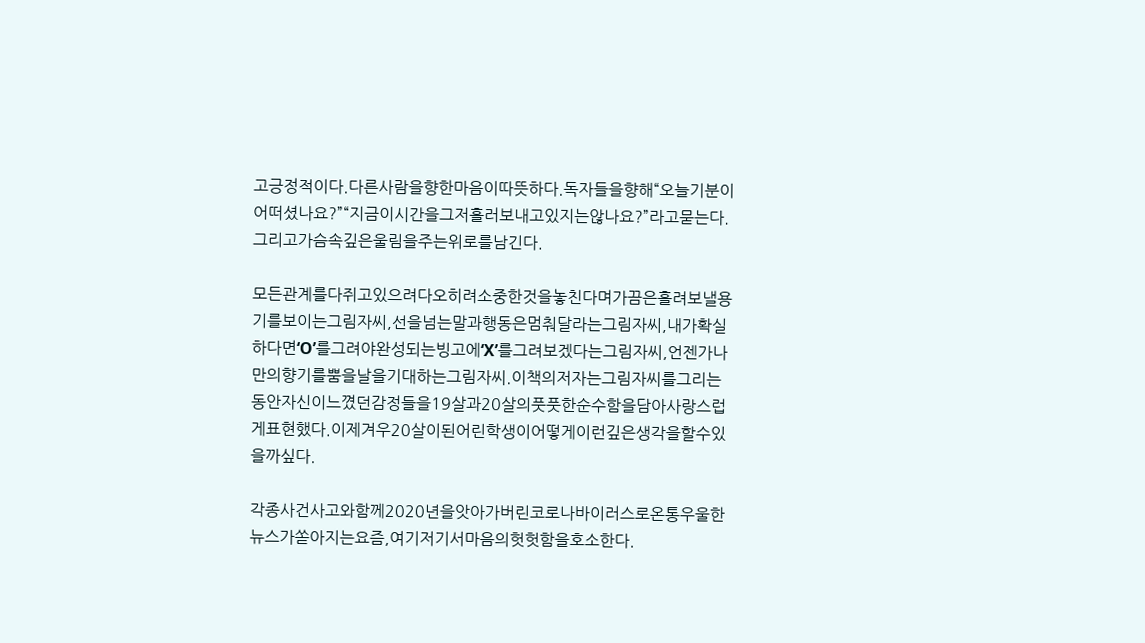고긍정적이다.다른사람을향한마음이따뜻하다.독자들을향해“오늘기분이어떠셨나요?”“지금이시간을그저흘러보내고있지는않나요?”라고묻는다.그리고가슴속깊은울림을주는위로를남긴다.

모든관계를다쥐고있으려다오히려소중한것을놓친다며가끔은흘려보낼용기를보이는그림자씨,선을넘는말과행동은멈춰달라는그림자씨,내가확실하다면‘O’를그려야완성되는빙고에‘X’를그려보겠다는그림자씨,언젠가나만의향기를뿜을날을기대하는그림자씨.이책의저자는그림자씨를그리는동안자신이느꼈던감정들을19살과20살의풋풋한순수함을담아사랑스럽게표현했다.이제겨우20살이된어린학생이어떻게이런깊은생각을할수있을까싶다.

각종사건사고와함께2020년을앗아가버린코로나바이러스로온통우울한뉴스가쏟아지는요즘,여기저기서마음의헛헛함을호소한다.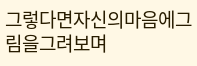그렇다면자신의마음에그림을그려보며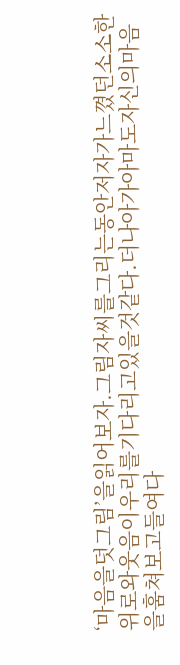‘마음을덧그림’을읽어보자.그림자씨를그리는동안저자가느꼈던소소한위로와웃음이우리를기다리고있을것같다.더나아가아마도자신의마음을훔쳐보고들여다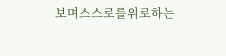보며스스로를위로하는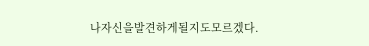나자신을발견하게될지도모르겠다.